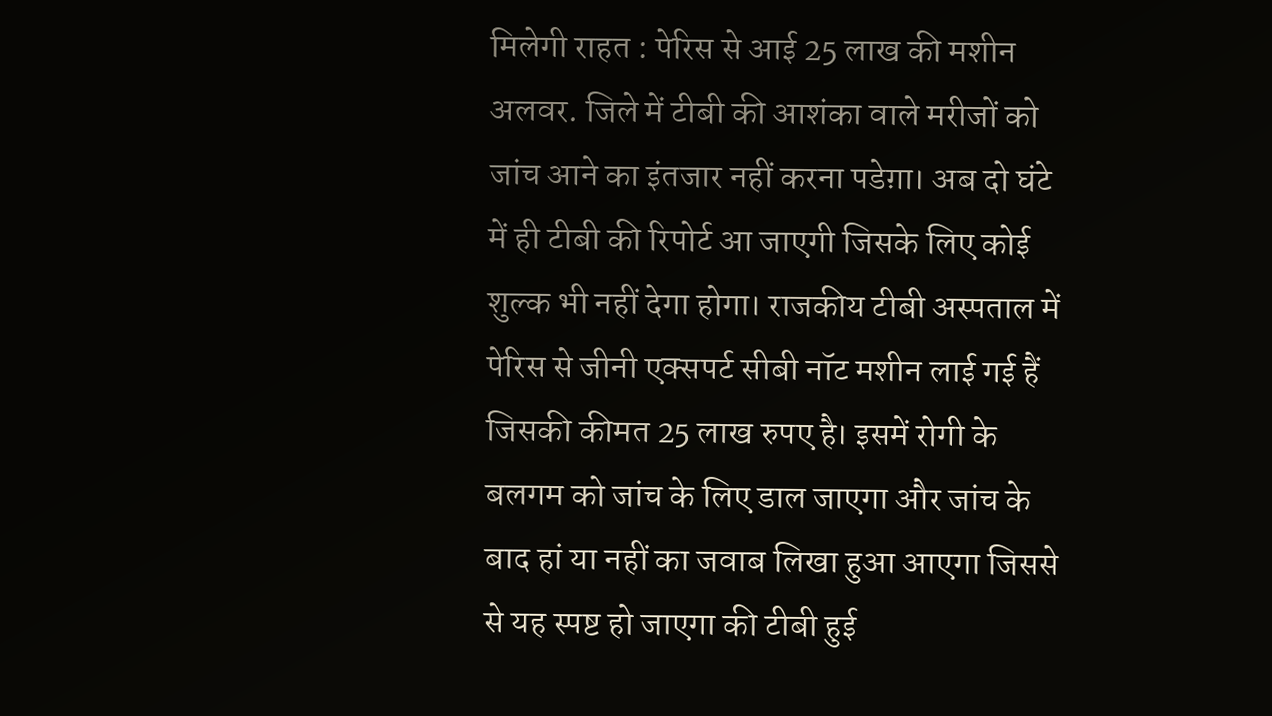मिलेगी राहत : पेरिस से आई 25 लाख की मशीन
अलवर. जिले में टीबी की आशंका वाले मरीजों को जांच आने का इंतजार नहीं करना पडेग़ा। अब दो घंटे में ही टीबी की रिपोर्ट आ जाएगी जिसके लिए कोई शुल्क भी नहीं देगा होगा। राजकीय टीबी अस्पताल में पेरिस से जीनी एक्सपर्ट सीबी नॉट मशीन लाई गई हैं जिसकी कीमत 25 लाख रुपए है। इसमें रोगी के बलगम को जांच के लिए डाल जाएगा और जांच के बाद हां या नहीं का जवाब लिखा हुआ आएगा जिससे से यह स्पष्ट हो जाएगा की टीबी हुई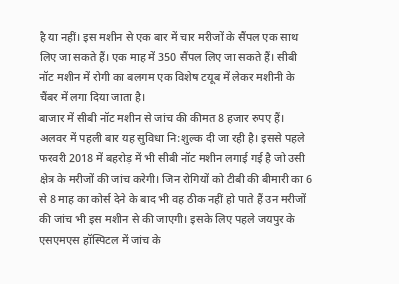है या नहीं। इस मशीन से एक बार में चार मरीजों के सैंपल एक साथ लिए जा सकते हैं। एक माह में 350 सैंपल लिए जा सकते हैं। सीबी नॉट मशीन में रोगी का बलगम एक विशेष टयूब में लेकर मशीनी के चैंबर में लगा दिया जाता है।
बाजार में सीबी नॉट मशीन से जांच की कीमत 8 हजार रुपए हैं। अलवर में पहली बार यह सुविधा नि:शुल्क दी जा रही है। इससे पहले फरवरी 2018 में बहरोड़ में भी सीबी नॉट मशीन लगाई गई है जो उसी क्षेत्र के मरीजों की जांच करेगी। जिन रोगियों को टीबी की बीमारी का 6 से 8 माह का कोर्स देने के बाद भी वह ठीक नहीं हो पाते हैं उन मरीजों की जांच भी इस मशीन से की जाएगी। इसके लिए पहले जयपुर के एसएमएस हॉस्पिटल में जांच के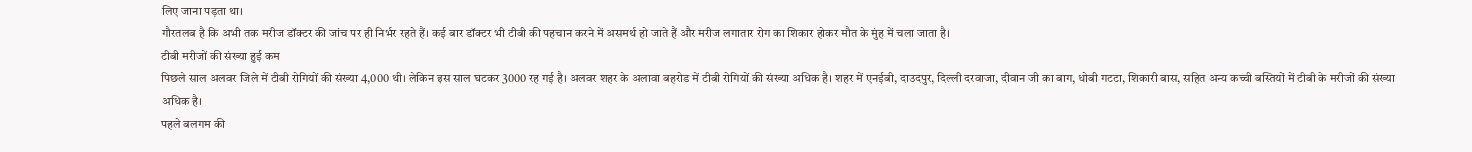लिए जाना पड़ता था।
गौरतलब है कि अभी तक मरीज डॉक्टर की जांच पर ही निर्भर रहते हैं। कई बार डॉक्टर भी टीबी की पहचान करने में असमर्थ हो जाते हैं और मरीज लगातार रोग का शिकार होकर मौत के मुंह में चला जाता है।
टीबी मरीजों की संख्या हुई कम
पिछले साल अलवर जिले में टीबी रोगियों की संख्या 4,000 थी। लेकिन इस साल घटकर 3000 रह गई है। अलवर शहर के अलावा बहरोड में टीबी रोगियों की संख्या अधिक है। शहर में एनईबी, दाउदपुर, दिल्ली दरवाजा, दीवान जी का बाग, धोबी गटटा, शिकारी बास, सहित अन्य कच्ची बस्तियों में टीबी के मरीजों की संख्या अधिक है।
पहले बलगम की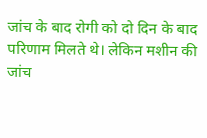जांच के बाद रोगी को दो दिन के बाद परिणाम मिलते थे। लेकिन मशीन की जांच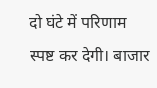दो घंटे में परिणाम स्पष्ट कर देगी। बाजार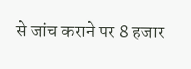से जांच कराने पर 8 हजार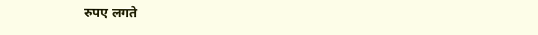रुपए लगते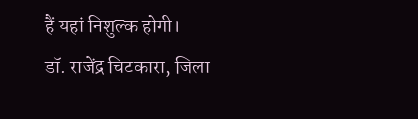हैं यहां निशुल्क होगी।
डॉ. राजेंद्र चिटकारा, जिला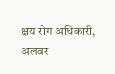क्षय रोग अधिकारी, अलवर